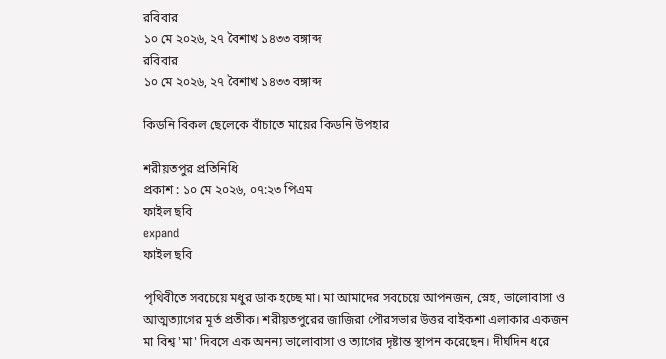রবিবার
১০ মে ২০২৬, ২৭ বৈশাখ ১৪৩৩ বঙ্গাব্দ
রবিবার
১০ মে ২০২৬, ২৭ বৈশাখ ১৪৩৩ বঙ্গাব্দ

কিডনি বিকল ছেলেকে বাঁচাতে মায়ের কিডনি উপহার

শরীয়তপুর প্রতিনিধি
প্রকাশ : ১০ মে ২০২৬, ০৭:২৩ পিএম
ফাইল ছবি
expand
ফাইল ছবি

পৃথিবীতে সবচেয়ে মধুর ডাক হচ্ছে মা। মা আমাদের সবচেয়ে আপনজন, স্নেহ, ভালোবাসা ও আত্মত্যাগের মূর্ত প্রতীক। শরীয়তপুরের জাজিরা পৌরসভার উত্তর বাইকশা এলাকার একজন মা বিশ্ব 'মা' দিবসে এক অনন্য ভালোবাসা ও ত্যাগের দৃষ্টান্ত স্থাপন করেছেন। দীর্ঘদিন ধরে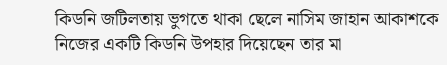কিডনি জটিলতায় ভুগতে থাকা ছেলে নাসিম জাহান আকাশকে নিজের একটি কিডনি উপহার দিয়েছেন তার মা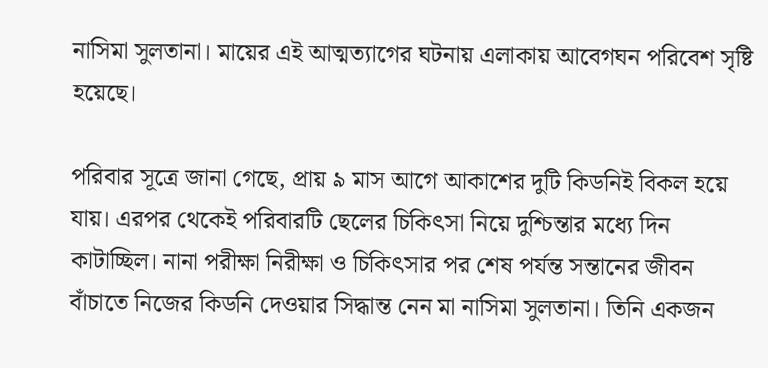নাসিমা সুলতানা। মায়ের এই আত্মত্যাগের ঘটনায় এলাকায় আবেগঘন পরিবেশ সৃষ্টি হয়েছে।

পরিবার সূত্রে জানা গেছে, প্রায় ৯ মাস আগে আকাশের দুটি কিডনিই বিকল হয়ে যায়। এরপর থেকেই পরিবারটি ছেলের চিকিৎসা নিয়ে দুশ্চিন্তার মধ্যে দিন কাটাচ্ছিল। নানা পরীক্ষা নিরীক্ষা ও চিকিৎসার পর শেষ পর্যন্ত সন্তানের জীবন বাঁচাতে নিজের কিডনি দেওয়ার সিদ্ধান্ত নেন মা নাসিমা সুলতানা। তিনি একজন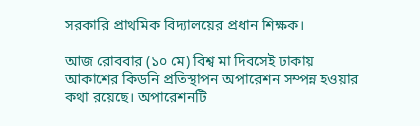সরকারি প্রাথমিক বিদ্যালয়ের প্রধান শিক্ষক।

আজ রোববার (১০ মে) বিশ্ব মা দিবসেই ঢাকায় আকাশের কিডনি প্রতিস্থাপন অপারেশন সম্পন্ন হওয়ার কথা রয়েছে। অপারেশনটি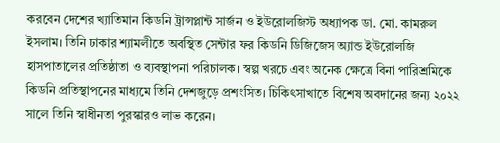করবেন দেশের খ্যাতিমান কিডনি ট্রান্সপ্লান্ট সার্জন ও ইউরোলজিস্ট অধ্যাপক ডা. মো. কামরুল ইসলাম। তিনি ঢাকার শ্যামলীতে অবস্থিত সেন্টার ফর কিডনি ডিজিজেস অ্যান্ড ইউরোলজি হাসপাতালের প্রতিষ্ঠাতা ও ব্যবস্থাপনা পরিচালক। স্বল্প খরচে এবং অনেক ক্ষেত্রে বিনা পারিশ্রমিকে কিডনি প্রতিস্থাপনের মাধ্যমে তিনি দেশজুড়ে প্রশংসিত। চিকিৎসাখাতে বিশেষ অবদানের জন্য ২০২২ সালে তিনি স্বাধীনতা পুরস্কারও লাভ করেন।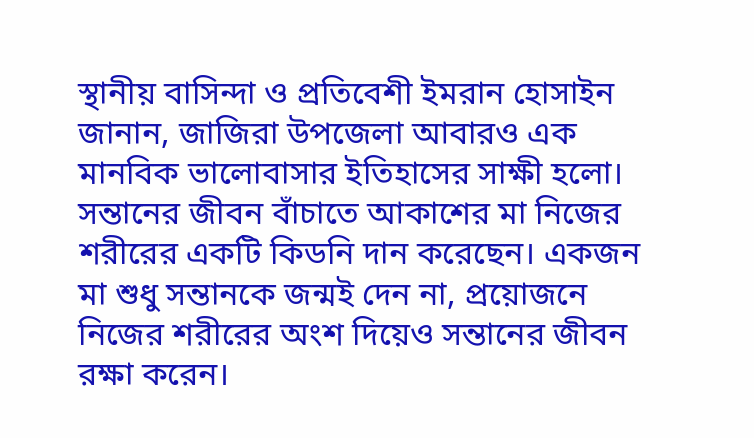স্থানীয় বাসিন্দা ও প্রতিবেশী ইমরান হোসাইন জানান, জাজিরা উপজেলা আবারও এক মানবিক ভালোবাসার ইতিহাসের সাক্ষী হলো। সন্তানের জীবন বাঁচাতে আকাশের মা নিজের শরীরের একটি কিডনি দান করেছেন। একজন মা শুধু সন্তানকে জন্মই দেন না, প্রয়োজনে নিজের শরীরের অংশ দিয়েও সন্তানের জীবন রক্ষা করেন।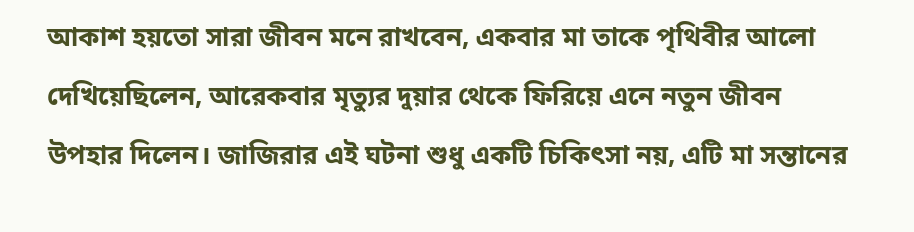আকাশ হয়তো সারা জীবন মনে রাখবেন, একবার মা তাকে পৃথিবীর আলো দেখিয়েছিলেন, আরেকবার মৃত্যুর দুয়ার থেকে ফিরিয়ে এনে নতুন জীবন উপহার দিলেন। জাজিরার এই ঘটনা শুধু একটি চিকিৎসা নয়, এটি মা সন্তানের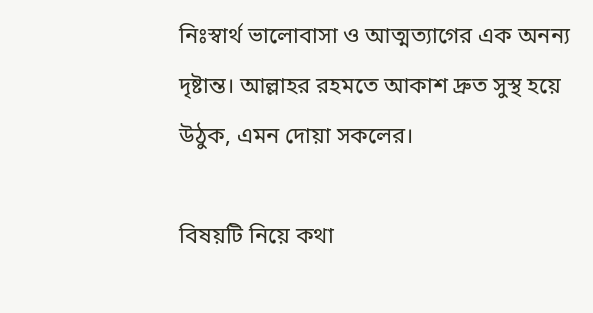নিঃস্বার্থ ভালোবাসা ও আত্মত্যাগের এক অনন্য দৃষ্টান্ত। আল্লাহর রহমতে আকাশ দ্রুত সুস্থ হয়ে উঠুক, এমন দোয়া সকলের।

বিষয়টি নিয়ে কথা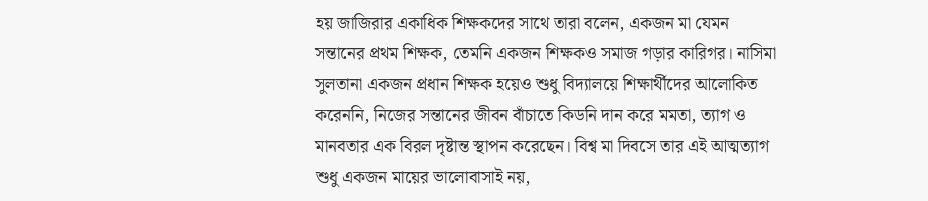হয় জাজিরার একাধিক শিক্ষকদের সাথে তারা বলেন, একজন মা যেমন সন্তানের প্রথম শিক্ষক, তেমনি একজন শিক্ষকও সমাজ গড়ার কারিগর। নাসিমা সুলতানা একজন প্রধান শিক্ষক হয়েও শুধু বিদ্যালয়ে শিক্ষার্থীদের আলোকিত করেননি, নিজের সন্তানের জীবন বাঁচাতে কিডনি দান করে মমতা, ত্যাগ ও মানবতার এক বিরল দৃষ্টান্ত স্থাপন করেছেন। বিশ্ব মা দিবসে তার এই আত্মত্যাগ শুধু একজন মায়ের ভালোবাসাই নয়,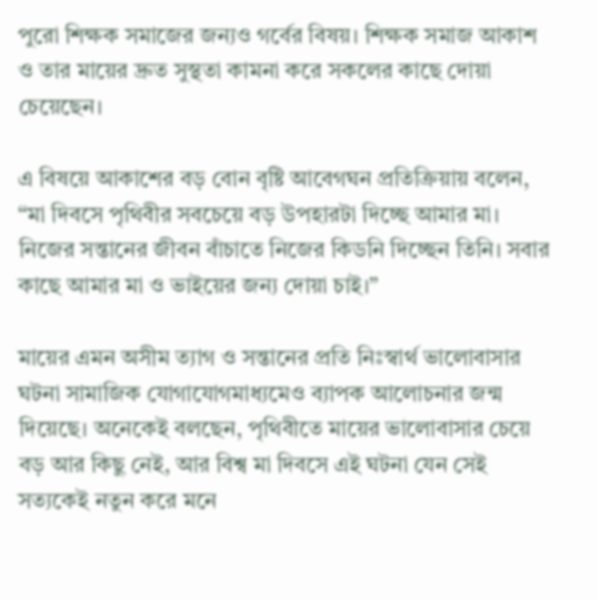পুরো শিক্ষক সমাজের জন্যও গর্বের বিষয়। শিক্ষক সমাজ আকাশ ও তার মায়ের দ্রুত সুস্থতা কামনা করে সকলের কাছে দোয়া চেয়েছেন।

এ বিষয়ে আকাশের বড় বোন বৃষ্টি আবেগঘন প্রতিক্রিয়ায় বলেন, “মা দিবসে পৃথিবীর সবচেয়ে বড় উপহারটা দিচ্ছে আমার মা। নিজের সন্তানের জীবন বাঁচাতে নিজের কিডনি দিচ্ছেন তিনি। সবার কাছে আমার মা ও ভাইয়ের জন্য দোয়া চাই।”

মায়ের এমন অসীম ত্যাগ ও সন্তানের প্রতি নিঃস্বার্থ ভালোবাসার ঘটনা সামাজিক যোগাযোগমাধ্যমেও ব্যাপক আলোচনার জন্ম দিয়েছে। অনেকেই বলছেন, পৃথিবীতে মায়ের ভালোবাসার চেয়ে বড় আর কিছু নেই, আর বিশ্ব মা দিবসে এই ঘটনা যেন সেই সত্যকেই নতুন করে মনে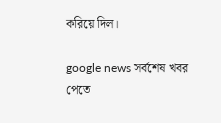করিয়ে দিল।

google news সর্বশেষ খবর পেতে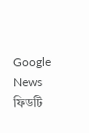Google News ফিডটি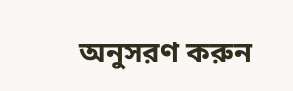অনুসরণ করুন